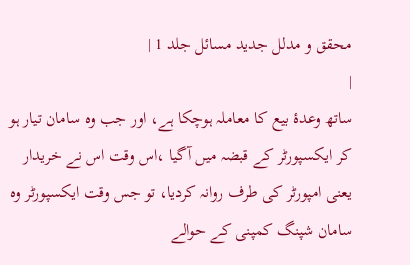محقق و مدلل جدید مسائل جلد 1 |
|
ساتھ وعدۂ بیع کا معاملہ ہوچکا ہے، اور جب وہ سامان تیار ہو کر ایکسپورٹر کے قبضہ میں آگیا ،اس وقت اس نے خریدار یعنی امپورٹر کی طرف روانہ کردیا، تو جس وقت ایکسپورٹر وہ سامان شپنگ کمپنی کے حوالے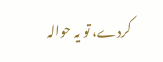کردے، تو یہ حوالہ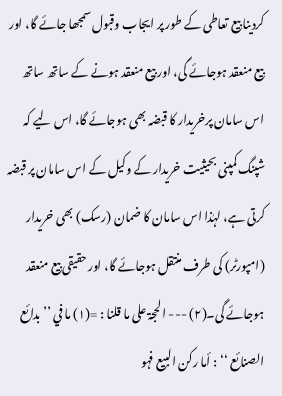کردینا بیع تعاطی کے طور پر ایجاب وقبول سمجھا جائے گا، اور بیع منعقد ہوجائے گی، اور بیع منعقد ہونے کے ساتھ ساتھ اس سامان پرخریدار کا قبضہ بھی ہوجائے گا، اس لیے کہ شپنگ کمپنی بحیثیت خریدار کے وکیل کے اس سامان پر قبضہ کرتی ہے، لہٰذا اس سامان کا ضمان (رسک) بھی خریدار (امپورٹر) کی طرف منتقل ہوجائے گا، اور حقیقی بیع منعقد ہوجائے گی۔(۲) --- الحجۃ علی ما قلنا : =(۱) ما في ’’ بدائع الصنائع ‘‘ : أما رکن البیع فہو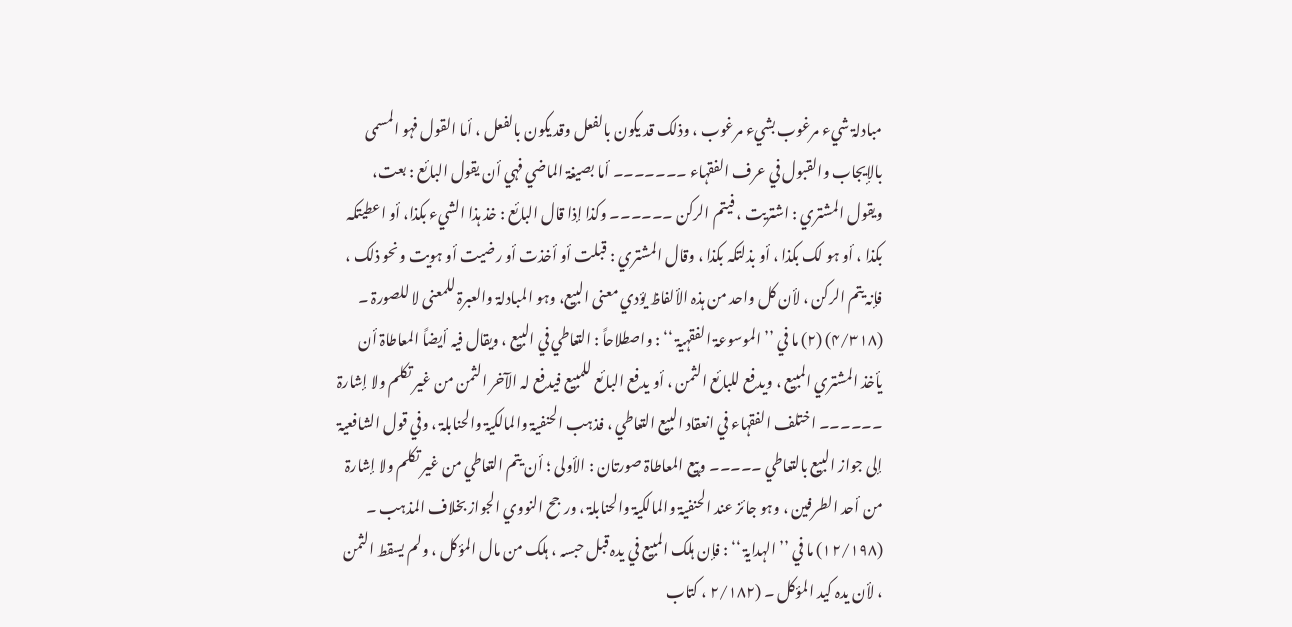مبادلۃ شيء مرغوب بشيء مرغوب ، وذلک قد یکون بالفعل وقد یکون بالفعل ، أما القول فہو المسمی بالإیجاب والقبول في عرف الفقہاء ۔۔۔۔۔۔۔ أما بصیغۃ الماضي فہي أن یقول البائع : بعت، ویقول المشتري : اشتریت ، فیتم الرکن ۔۔۔۔۔۔ وکذا إذا قال البائع : خذ ہذا الشيء بکذا، أو اعطیتکہ بکذا ، أو ہو لک بکذا ، أو بذلتکہ بکذا ، وقال المشتري : قبلت أو أخذت أو رضیت أو ہویت ونحو ذلک ، فإنہ یتم الرکن ، لأن کل واحد من ہذہ الألفاظ یؤدي معنی البیع، وہو المبادلۃ والعبرۃ للمعنی لا للصورۃ ۔ (۴/۳۱۸) (۲) ما في ’’ الموسوعۃ الفقہیۃ ‘‘ : واصطلاحاً : التعاطي في البیع ، ویقال فیہ أیضاً المعاطاۃ أن یأخذ المشتري المبیع ، ویدفع للبائع الثمن ، أو یدفع البائع للمبیع فیدفع لہ الآخر الثمن من غیر تکلم ولا إشارۃ ۔۔۔۔۔۔ اختلف الفقہاء في انعقاد البیع التعاطي ، فذہب الحنفیۃ والمالکیۃ والحنابلۃ ، وفي قول الشافعیۃ إلی جواز البیع بالتعاطي ۔۔۔۔۔ وبیع المعاطاۃ صورتان : الأولی ؛ أن یتم التعاطي من غیر تکلم ولا إشارۃ من أحد الطرفین ، وہو جائز عند الحنفیۃ والمالکیۃ والحنابلۃ ، ورجح النووي الجواز بخلاف المذہب ۔ (۱۲/۱۹۸) ما في ’’ الہدایۃ ‘‘ : فإن ہلک المبیع في یدہ قبل حبسہ ، ہلک من مال المؤکل ، ولم یسقط الثمن ، لأن یدہ کید المؤکل ۔ (۲/۱۸۲ ، کتاب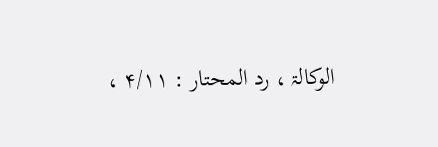الوکالۃ ، رد المحتار : ۴/۱۱ ،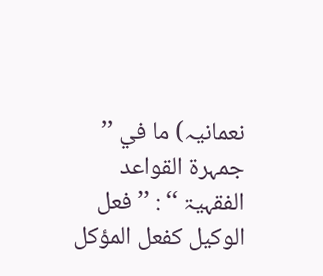نعمانیہ) ما في ’’ جمہرۃ القواعد الفقہیۃ ‘‘ : ’’ فعل الوکیل کفعل المؤکل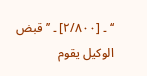‘‘ ۔ [۲/۸۰۰] ۔ ’’ قبض الوکیل یقوم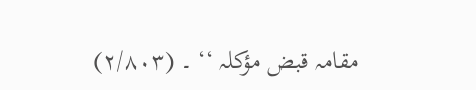مقامہ قبض مؤکلہ ‘‘ ۔ (۲/۸۰۳)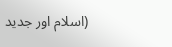(اسلام اور جدید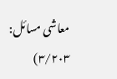معاشی مسائل: ۳/۲۰۳)